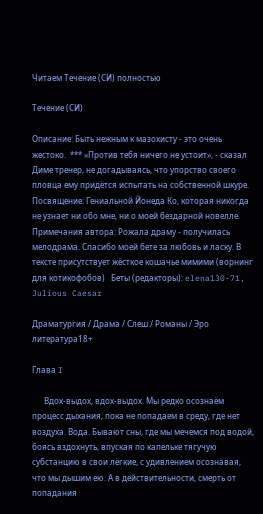Читаем Течение (СИ) полностью

Течение (СИ)

Описание: Быть нежным к мазохисту - это очень жестоко.  *** «Против тебя ничего не устоит», - сказал Диме тренер, не догадываясь, что упорство своего пловца ему придётся испытать на собственной шкуре.    Посвящение: Гениальной Йонеда Ко, которая никогда не узнает ни обо мне, ни о моей бездарной новелле.    Примечания автора: Рожала драму - получилась мелодрама. Спасибо моей бете за любовь и ласку. В тексте присутствует жёсткое кошачье мимими (ворнинг для котикофобов)   Беты (редакторы): elena130-71, Julious Caesar

Драматургия / Драма / Слеш / Романы / Эро литература18+

Глава I

      Вдох-выдох, вдох-выдох. Мы редко осознаём процесс дыхания, пока не попадаем в среду, где нет воздуха. Вода. Бывают сны, где мы мечемся под водой, боясь вздохнуть, впуская по капельке тягучую субстанцию в свои лёгкие, с удивлением осознавая, что мы дышим ею. А в действительности, смерть от попадания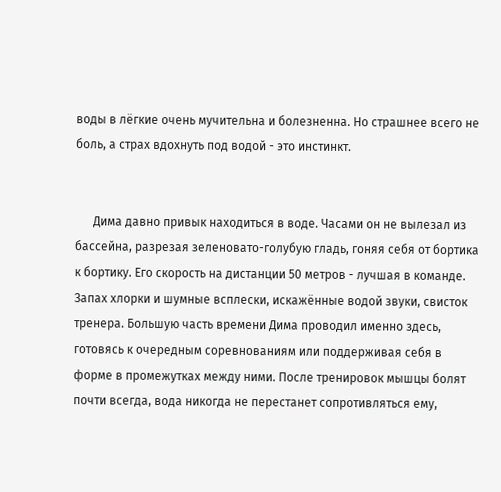воды в лёгкие очень мучительна и болезненна. Но страшнее всего не боль, а страх вдохнуть под водой - это инстинкт.


      Дима давно привык находиться в воде. Часами он не вылезал из бассейна, разрезая зеленовато-голубую гладь, гоняя себя от бортика к бортику. Его скорость на дистанции 50 метров - лучшая в команде. Запах хлорки и шумные всплески, искажённые водой звуки, свисток тренера. Большую часть времени Дима проводил именно здесь, готовясь к очередным соревнованиям или поддерживая себя в форме в промежутках между ними. После тренировок мышцы болят почти всегда, вода никогда не перестанет сопротивляться ему,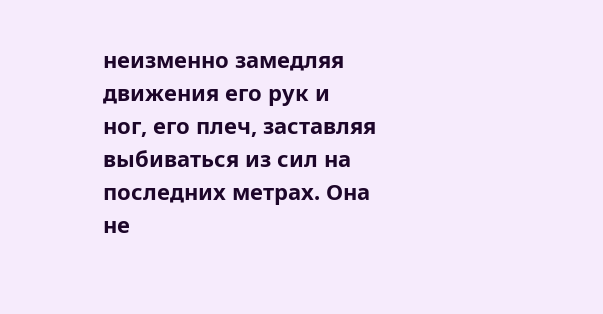неизменно замедляя движения его рук и ног, его плеч, заставляя выбиваться из сил на последних метрах. Она не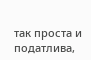так проста и податлива,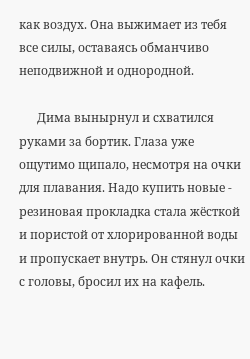как воздух. Она выжимает из тебя все силы, оставаясь обманчиво неподвижной и однородной.

      Дима вынырнул и схватился руками за бортик. Глаза уже ощутимо щипало, несмотря на очки для плавания. Надо купить новые - резиновая прокладка стала жёсткой и пористой от хлорированной воды и пропускает внутрь. Он стянул очки с головы, бросил их на кафель.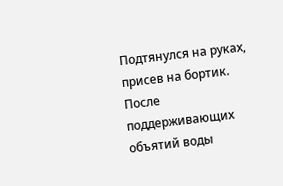Подтянулся на руках, присев на бортик. После поддерживающих объятий воды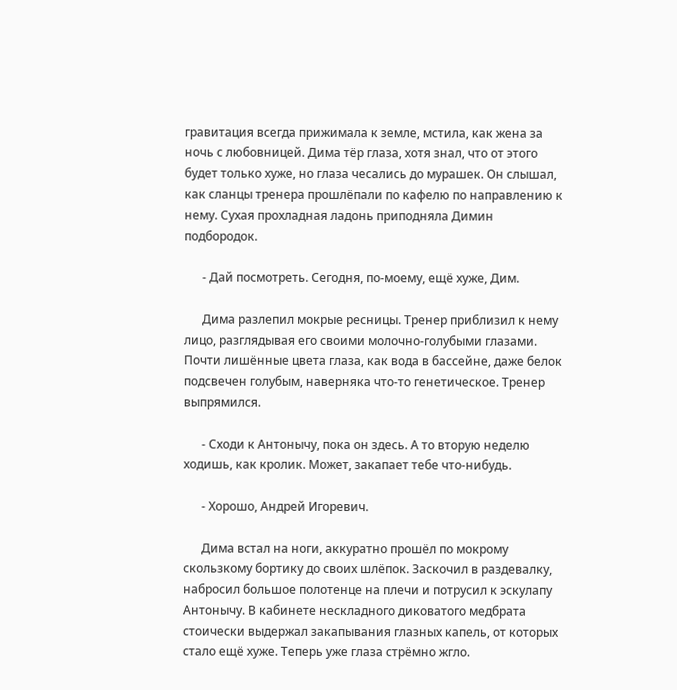гравитация всегда прижимала к земле, мстила, как жена за ночь с любовницей. Дима тёр глаза, хотя знал, что от этого будет только хуже, но глаза чесались до мурашек. Он слышал, как сланцы тренера прошлёпали по кафелю по направлению к нему. Сухая прохладная ладонь приподняла Димин подбородок.

      - Дай посмотреть. Сегодня, по-моему, ещё хуже, Дим.

      Дима разлепил мокрые ресницы. Тренер приблизил к нему лицо, разглядывая его своими молочно-голубыми глазами. Почти лишённые цвета глаза, как вода в бассейне, даже белок подсвечен голубым, наверняка что-то генетическое. Тренер выпрямился.

      - Сходи к Антонычу, пока он здесь. А то вторую неделю ходишь, как кролик. Может, закапает тебе что-нибудь.

      - Хорошо, Андрей Игоревич.

      Дима встал на ноги, аккуратно прошёл по мокрому скользкому бортику до своих шлёпок. Заскочил в раздевалку, набросил большое полотенце на плечи и потрусил к эскулапу Антонычу. В кабинете нескладного диковатого медбрата стоически выдержал закапывания глазных капель, от которых стало ещё хуже. Теперь уже глаза стрёмно жгло.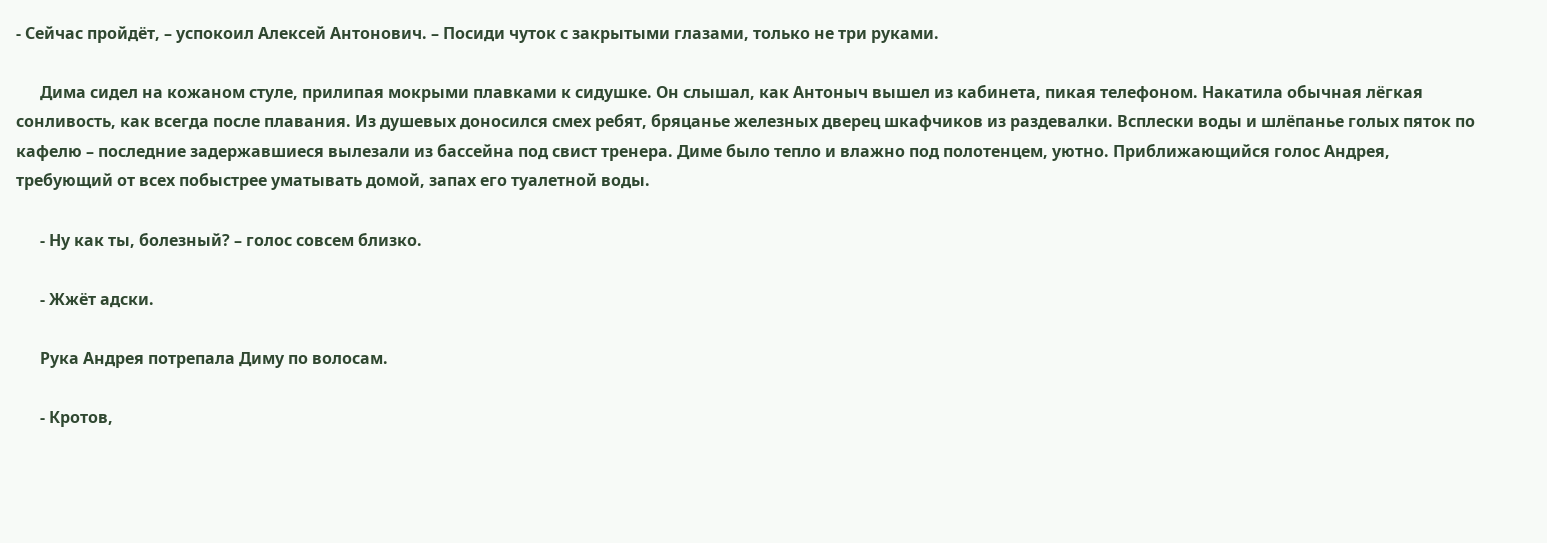- Сейчас пройдёт, – успокоил Алексей Антонович. – Посиди чуток с закрытыми глазами, только не три руками.

      Дима сидел на кожаном стуле, прилипая мокрыми плавками к сидушке. Он слышал, как Антоныч вышел из кабинета, пикая телефоном. Накатила обычная лёгкая сонливость, как всегда после плавания. Из душевых доносился смех ребят, бряцанье железных дверец шкафчиков из раздевалки. Всплески воды и шлёпанье голых пяток по кафелю – последние задержавшиеся вылезали из бассейна под свист тренера. Диме было тепло и влажно под полотенцем, уютно. Приближающийся голос Андрея, требующий от всех побыстрее уматывать домой, запах его туалетной воды.

      - Ну как ты, болезный? – голос совсем близко.

      - Жжёт адски.

      Рука Андрея потрепала Диму по волосам.

      - Кротов,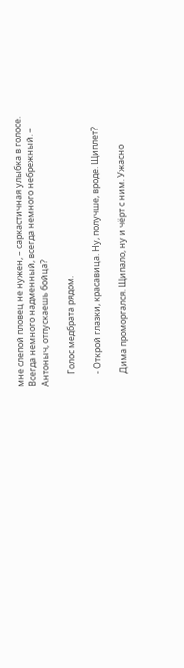мне слепой пловец не нужен, – саркастичная улыбка в голосе. Всегда немного надменный, всегда немного небрежный. – Антоныч, отпускаешь бойца?

      Голос медбрата рядом.

      - Открой глазки, красавица. Ну, получше, вроде. Щиплет?

      Дима проморгался. Щипало, ну и чёрт с ним. Ужасно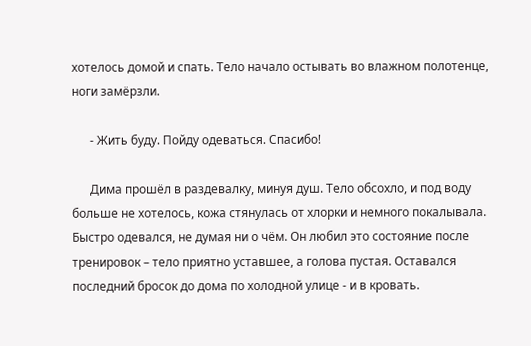хотелось домой и спать. Тело начало остывать во влажном полотенце, ноги замёрзли.

      - Жить буду. Пойду одеваться. Спасибо!

      Дима прошёл в раздевалку, минуя душ. Тело обсохло, и под воду больше не хотелось, кожа стянулась от хлорки и немного покалывала. Быстро одевался, не думая ни о чём. Он любил это состояние после тренировок – тело приятно уставшее, а голова пустая. Оставался последний бросок до дома по холодной улице - и в кровать.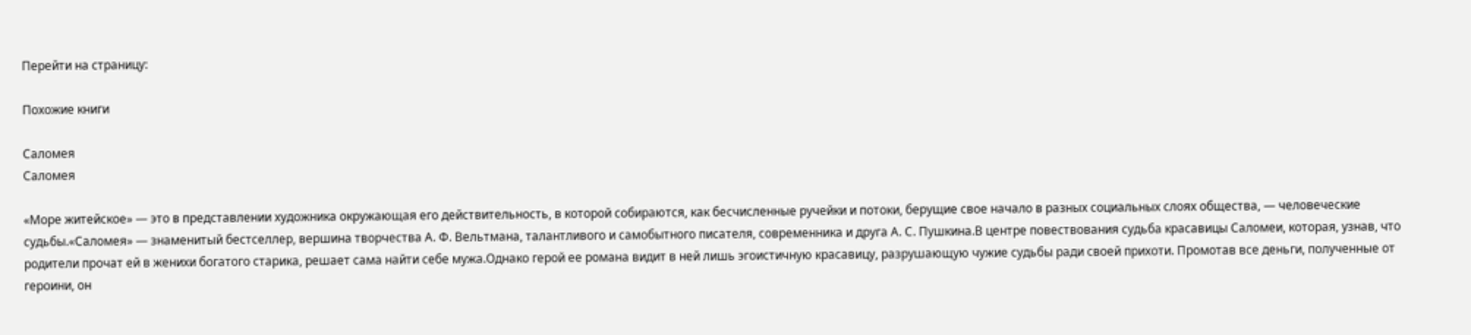Перейти на страницу:

Похожие книги

Саломея
Саломея

«Море житейское» — это в представлении художника окружающая его действительность, в которой собираются, как бесчисленные ручейки и потоки, берущие свое начало в разных социальных слоях общества, — человеческие судьбы.«Саломея» — знаменитый бестселлер, вершина творчества А. Ф. Вельтмана, талантливого и самобытного писателя, современника и друга А. С. Пушкина.В центре повествования судьба красавицы Саломеи, которая, узнав, что родители прочат ей в женихи богатого старика, решает сама найти себе мужа.Однако герой ее романа видит в ней лишь эгоистичную красавицу, разрушающую чужие судьбы ради своей прихоти. Промотав все деньги, полученные от героини, он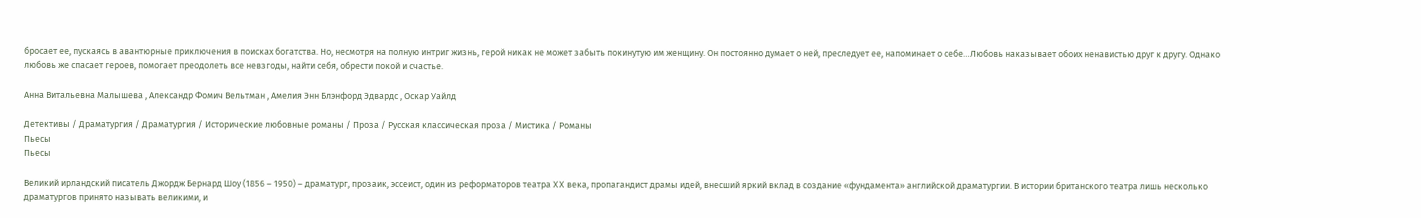бросает ее, пускаясь в авантюрные приключения в поисках богатства. Но, несмотря на полную интриг жизнь, герой никак не может забыть покинутую им женщину. Он постоянно думает о ней, преследует ее, напоминает о себе…Любовь наказывает обоих ненавистью друг к другу. Однако любовь же спасает героев, помогает преодолеть все невзгоды, найти себя, обрести покой и счастье.

Анна Витальевна Малышева , Александр Фомич Вельтман , Амелия Энн Блэнфорд Эдвардс , Оскар Уайлд

Детективы / Драматургия / Драматургия / Исторические любовные романы / Проза / Русская классическая проза / Мистика / Романы
Пьесы
Пьесы

Великий ирландский писатель Джордж Бернард Шоу (1856 – 1950) – драматург, прозаик, эссеист, один из реформаторов театра XX века, пропагандист драмы идей, внесший яркий вклад в создание «фундамента» английской драматургии. В истории британского театра лишь несколько драматургов принято называть великими, и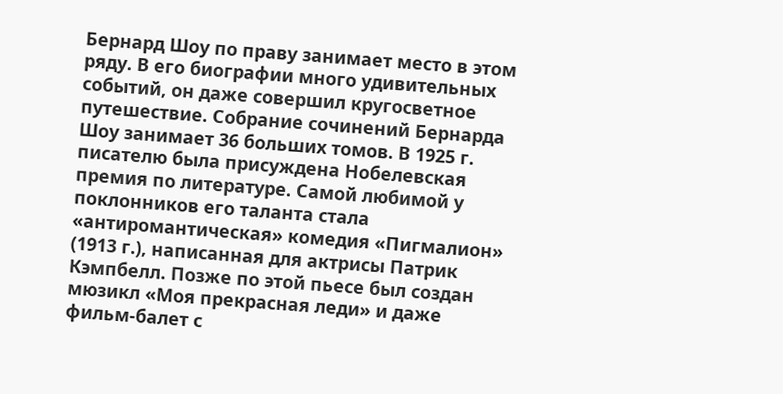Бернард Шоу по праву занимает место в этом ряду. В его биографии много удивительных событий, он даже совершил кругосветное путешествие. Собрание сочинений Бернарда Шоу занимает 36 больших томов. В 1925 г. писателю была присуждена Нобелевская премия по литературе. Самой любимой у поклонников его таланта стала «антиромантическая» комедия «Пигмалион» (1913 г.), написанная для актрисы Патрик Кэмпбелл. Позже по этой пьесе был создан мюзикл «Моя прекрасная леди» и даже фильм-балет с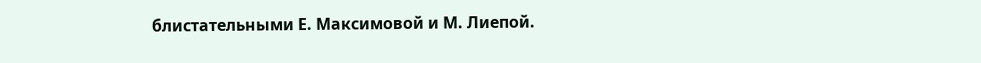блистательными Е. Максимовой и М. Лиепой.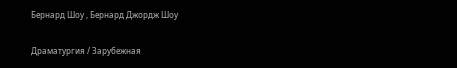Бернард Шоу , Бернард Джордж Шоу

Драматургия / Зарубежная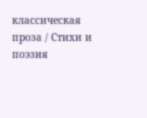классическая проза / Стихи и поэзия